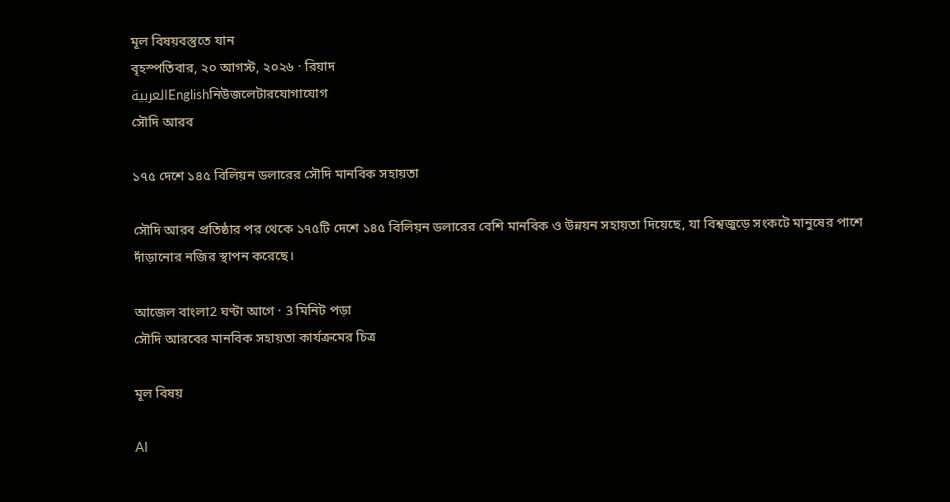মূল বিষয়বস্তুতে যান
বৃহস্পতিবার, ২০ আগস্ট, ২০২৬ · রিয়াদ
العربيةEnglishনিউজলেটারযোগাযোগ
সৌদি আরব

১৭৫ দেশে ১৪৫ বিলিয়ন ডলারের সৌদি মানবিক সহায়তা

সৌদি আরব প্রতিষ্ঠার পর থেকে ১৭৫টি দেশে ১৪৫ বিলিয়ন ডলারের বেশি মানবিক ও উন্নয়ন সহায়তা দিয়েছে, যা বিশ্বজুড়ে সংকটে মানুষের পাশে দাঁড়ানোর নজির স্থাপন করেছে।

আজেল বাংলা2 ঘণ্টা আগে · 3 মিনিট পড়া
সৌদি আরবের মানবিক সহায়তা কার্যক্রমের চিত্র

মূল বিষয়

AI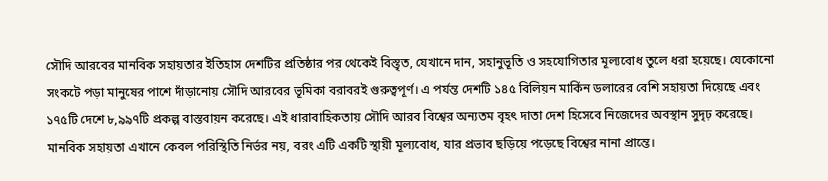সৌদি আরবের মানবিক সহায়তার ইতিহাস দেশটির প্রতিষ্ঠার পর থেকেই বিস্তৃত, যেখানে দান, সহানুভূতি ও সহযোগিতার মূল্যবোধ তুলে ধরা হয়েছে। যেকোনো সংকটে পড়া মানুষের পাশে দাঁড়ানোয় সৌদি আরবের ভূমিকা বরাবরই গুরুত্বপূর্ণ। এ পর্যন্ত দেশটি ১৪৫ বিলিয়ন মার্কিন ডলারের বেশি সহায়তা দিয়েছে এবং ১৭৫টি দেশে ৮,৯৯৭টি প্রকল্প বাস্তবায়ন করেছে। এই ধারাবাহিকতায় সৌদি আরব বিশ্বের অন্যতম বৃহৎ দাতা দেশ হিসেবে নিজেদের অবস্থান সুদৃঢ় করেছে। মানবিক সহায়তা এখানে কেবল পরিস্থিতি নির্ভর নয়, বরং এটি একটি স্থায়ী মূল্যবোধ, যার প্রভাব ছড়িয়ে পড়েছে বিশ্বের নানা প্রান্তে।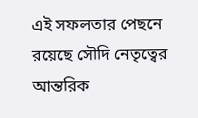এই সফলতার পেছনে রয়েছে সৌদি নেতৃত্বের আন্তরিক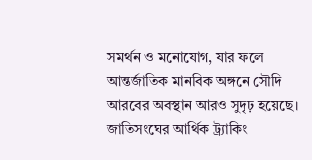সমর্থন ও মনোযোগ, যার ফলে আন্তর্জাতিক মানবিক অঙ্গনে সৌদি আরবের অবস্থান আরও সুদৃঢ় হয়েছে। জাতিসংঘের আর্থিক ট্র্যাকিং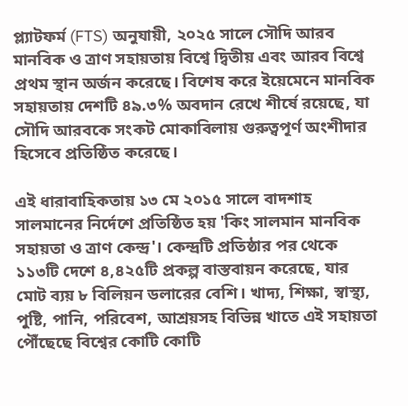প্ল্যাটফর্ম (FTS) অনুযায়ী, ২০২৫ সালে সৌদি আরব মানবিক ও ত্রাণ সহায়তায় বিশ্বে দ্বিতীয় এবং আরব বিশ্বে প্রথম স্থান অর্জন করেছে। বিশেষ করে ইয়েমেনে মানবিক সহায়তায় দেশটি ৪৯.৩% অবদান রেখে শীর্ষে রয়েছে, যা সৌদি আরবকে সংকট মোকাবিলায় গুরুত্বপূর্ণ অংশীদার হিসেবে প্রতিষ্ঠিত করেছে।

এই ধারাবাহিকতায় ১৩ মে ২০১৫ সালে বাদশাহ সালমানের নির্দেশে প্রতিষ্ঠিত হয় 'কিং সালমান মানবিক সহায়তা ও ত্রাণ কেন্দ্র'। কেন্দ্রটি প্রতিষ্ঠার পর থেকে ১১৩টি দেশে ৪,৪২৫টি প্রকল্প বাস্তবায়ন করেছে, যার মোট ব্যয় ৮ বিলিয়ন ডলারের বেশি। খাদ্য, শিক্ষা, স্বাস্থ্য, পুষ্টি, পানি, পরিবেশ, আশ্রয়সহ বিভিন্ন খাতে এই সহায়তা পৌঁছেছে বিশ্বের কোটি কোটি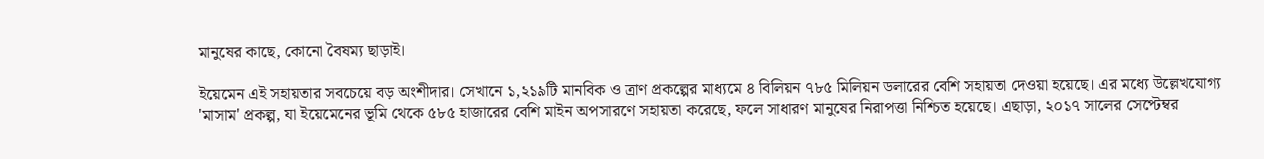মানুষের কাছে, কোনো বৈষম্য ছাড়াই।

ইয়েমেন এই সহায়তার সবচেয়ে বড় অংশীদার। সেখানে ১,২১৯টি মানবিক ও ত্রাণ প্রকল্পের মাধ্যমে ৪ বিলিয়ন ৭৮৫ মিলিয়ন ডলারের বেশি সহায়তা দেওয়া হয়েছে। এর মধ্যে উল্লেখযোগ্য 'মাসাম' প্রকল্প, যা ইয়েমেনের ভূমি থেকে ৫৮৫ হাজারের বেশি মাইন অপসারণে সহায়তা করেছে, ফলে সাধারণ মানুষের নিরাপত্তা নিশ্চিত হয়েছে। এছাড়া, ২০১৭ সালের সেপ্টেম্বর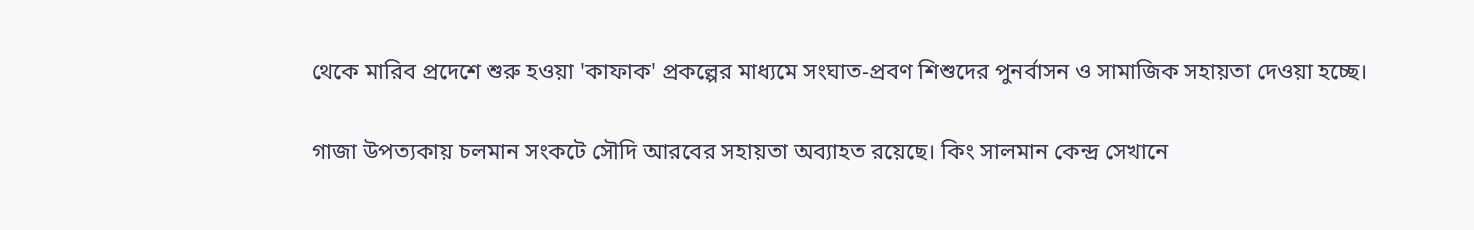থেকে মারিব প্রদেশে শুরু হওয়া 'কাফাক' প্রকল্পের মাধ্যমে সংঘাত-প্রবণ শিশুদের পুনর্বাসন ও সামাজিক সহায়তা দেওয়া হচ্ছে।

গাজা উপত্যকায় চলমান সংকটে সৌদি আরবের সহায়তা অব্যাহত রয়েছে। কিং সালমান কেন্দ্র সেখানে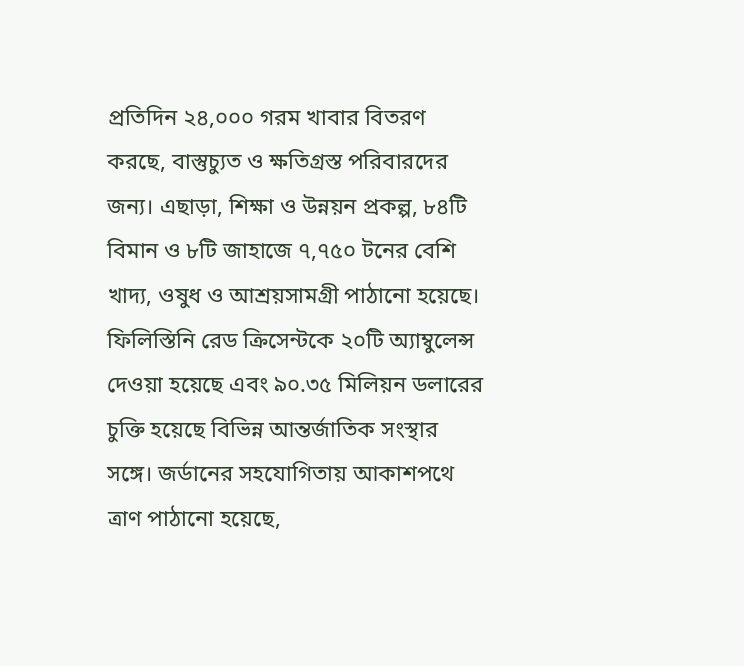প্রতিদিন ২৪,০০০ গরম খাবার বিতরণ করছে, বাস্তুচ্যুত ও ক্ষতিগ্রস্ত পরিবারদের জন্য। এছাড়া, শিক্ষা ও উন্নয়ন প্রকল্প, ৮৪টি বিমান ও ৮টি জাহাজে ৭,৭৫০ টনের বেশি খাদ্য, ওষুধ ও আশ্রয়সামগ্রী পাঠানো হয়েছে। ফিলিস্তিনি রেড ক্রিসেন্টকে ২০টি অ্যাম্বুলেন্স দেওয়া হয়েছে এবং ৯০.৩৫ মিলিয়ন ডলারের চুক্তি হয়েছে বিভিন্ন আন্তর্জাতিক সংস্থার সঙ্গে। জর্ডানের সহযোগিতায় আকাশপথে ত্রাণ পাঠানো হয়েছে,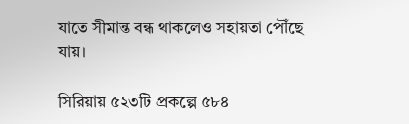যাতে সীমান্ত বন্ধ থাকলেও সহায়তা পৌঁছে যায়।

সিরিয়ায় ৫২৩টি প্রকল্পে ৫৮৪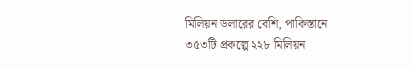মিলিয়ন ডলারের বেশি, পাকিস্তানে ৩৫৩টি প্রকল্পে ২২৮ মিলিয়ন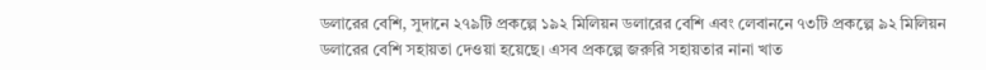ডলারের বেশি, সুদানে ২৭৯টি প্রকল্পে ১৯২ মিলিয়ন ডলারের বেশি এবং লেবাননে ৭৩টি প্রকল্পে ৯২ মিলিয়ন ডলারের বেশি সহায়তা দেওয়া হয়েছে। এসব প্রকল্পে জরুরি সহায়তার নানা খাত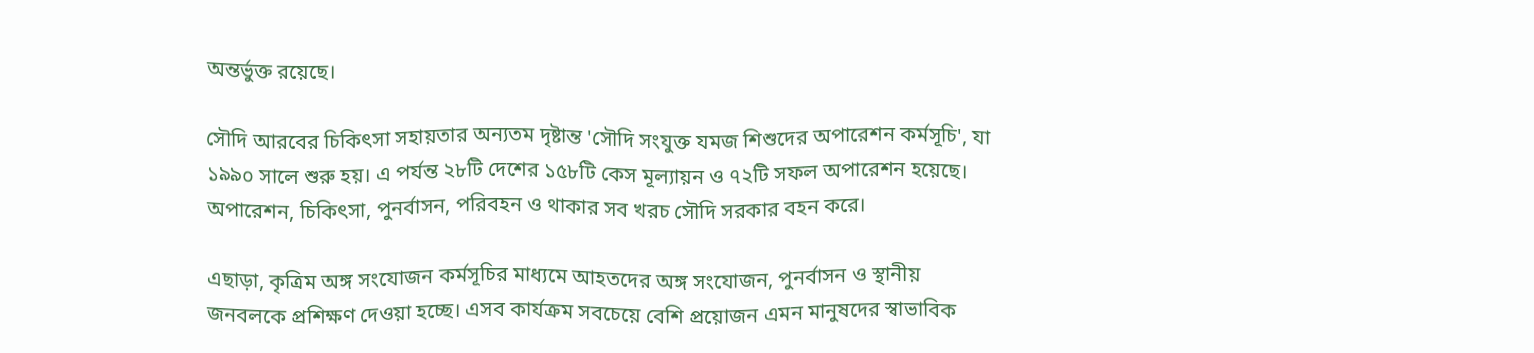অন্তর্ভুক্ত রয়েছে।

সৌদি আরবের চিকিৎসা সহায়তার অন্যতম দৃষ্টান্ত 'সৌদি সংযুক্ত যমজ শিশুদের অপারেশন কর্মসূচি', যা ১৯৯০ সালে শুরু হয়। এ পর্যন্ত ২৮টি দেশের ১৫৮টি কেস মূল্যায়ন ও ৭২টি সফল অপারেশন হয়েছে। অপারেশন, চিকিৎসা, পুনর্বাসন, পরিবহন ও থাকার সব খরচ সৌদি সরকার বহন করে।

এছাড়া, কৃত্রিম অঙ্গ সংযোজন কর্মসূচির মাধ্যমে আহতদের অঙ্গ সংযোজন, পুনর্বাসন ও স্থানীয় জনবলকে প্রশিক্ষণ দেওয়া হচ্ছে। এসব কার্যক্রম সবচেয়ে বেশি প্রয়োজন এমন মানুষদের স্বাভাবিক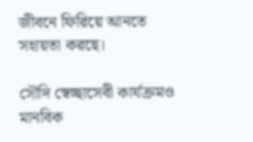জীবনে ফিরিয়ে আনতে সহায়তা করছে।

সৌদি স্বেচ্ছাসেবী কার্যক্রমও মানবিক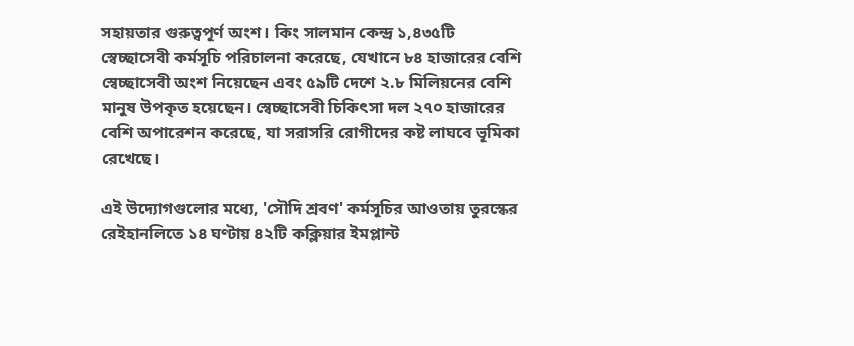সহায়তার গুরুত্বপূর্ণ অংশ। কিং সালমান কেন্দ্র ১,৪৩৫টি স্বেচ্ছাসেবী কর্মসূচি পরিচালনা করেছে, যেখানে ৮৪ হাজারের বেশি স্বেচ্ছাসেবী অংশ নিয়েছেন এবং ৫৯টি দেশে ২.৮ মিলিয়নের বেশি মানুষ উপকৃত হয়েছেন। স্বেচ্ছাসেবী চিকিৎসা দল ২৭০ হাজারের বেশি অপারেশন করেছে, যা সরাসরি রোগীদের কষ্ট লাঘবে ভূমিকা রেখেছে।

এই উদ্যোগগুলোর মধ্যে, 'সৌদি শ্রবণ' কর্মসূচির আওতায় তুরস্কের রেইহানলিতে ১৪ ঘণ্টায় ৪২টি কক্লিয়ার ইমপ্লান্ট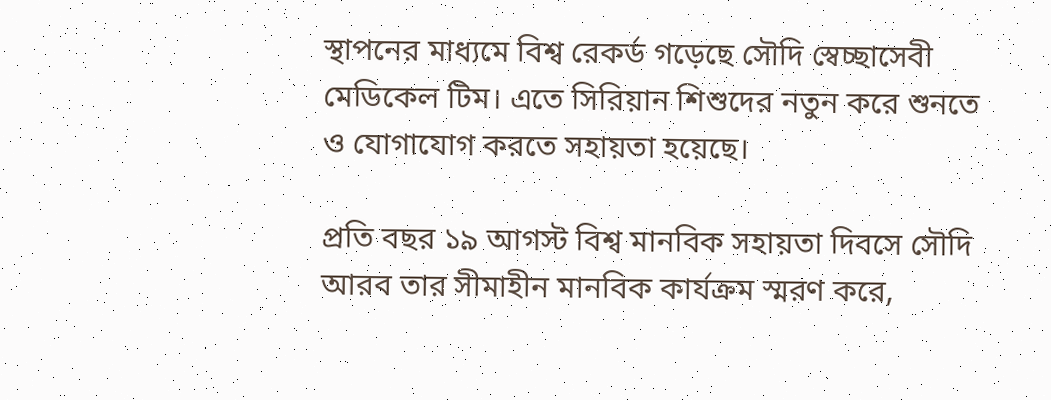স্থাপনের মাধ্যমে বিশ্ব রেকর্ড গড়েছে সৌদি স্বেচ্ছাসেবী মেডিকেল টিম। এতে সিরিয়ান শিশুদের নতুন করে শুনতে ও যোগাযোগ করতে সহায়তা হয়েছে।

প্রতি বছর ১৯ আগস্ট বিশ্ব মানবিক সহায়তা দিবসে সৌদি আরব তার সীমাহীন মানবিক কার্যক্রম স্মরণ করে,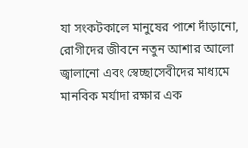যা সংকটকালে মানুষের পাশে দাঁড়ানো, রোগীদের জীবনে নতুন আশার আলো জ্বালানো এবং স্বেচ্ছাসেবীদের মাধ্যমে মানবিক মর্যাদা রক্ষার এক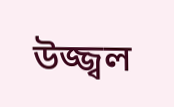উজ্জ্বল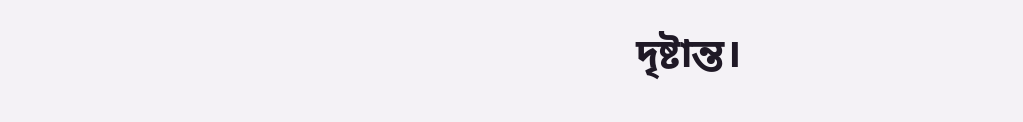দৃষ্টান্ত।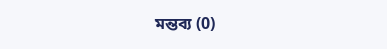মন্তব্য (0)